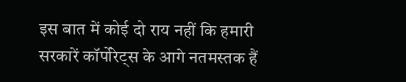इस बात में कोई दो राय नहीं कि हमारी सरकारें कॉर्पोरेट्स के आगे नतमस्तक हैं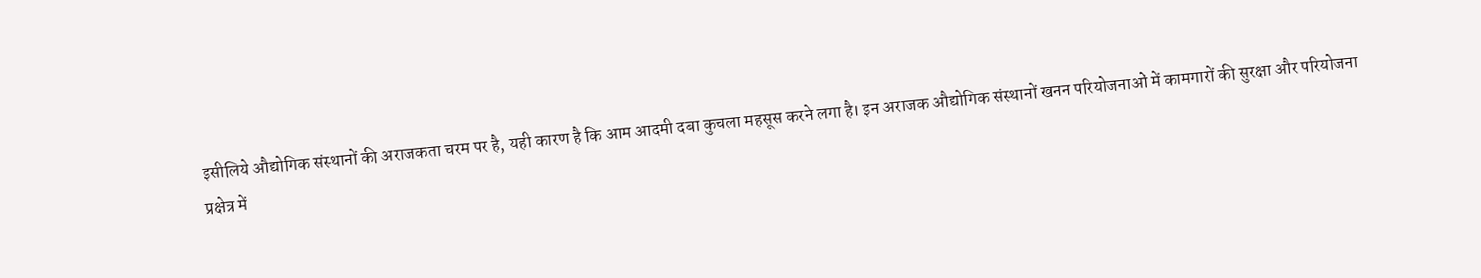इसीलिये औद्योगिक संस्थानों की अराजकता चरम पर है, यही कारण है कि आम आदमी दबा कुचला महसूस करने लगा है। इन अराजक औद्योगिक संस्थानों खनन परियोजनाओं में कामगारों की सुरक्षा और परियोजना प्रक्षेत्र में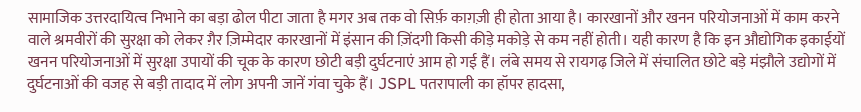सामाजिक उत्तरदायित्व निभाने का बड़ा ढोल पीटा जाता है मगर अब तक वो सिर्फ़ काग़ज़ी ही होता आया है। कारखानों और खनन परियोजनाओं में काम करने वाले श्रमवीरों की सुरक्षा को लेकर ग़ैर ज़िम्मेदार कारखानों में इंसान की ज़िंदगी किसी कीड़े मकोड़े से कम नहीं होती। यही कारण है कि इन औद्योगिक इकाईयों खनन परियोजनाओं में सुरक्षा उपायों की चूक के कारण छोटी बड़ी दुर्घटनाएं आम हो गई हैं। लंबे समय से रायगढ़ जिले में संचालित छोटे बड़े मंझौले उद्योगों में दुर्घटनाओं की वजह से बड़ी तादाद में लोग अपनी जानें गंवा चुके हैं। JSPL पतरापाली का हॉपर हादसा,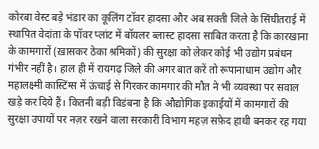कोरबा वेस्ट बड़े भंडार का कूलिंग टॉवर हादसा और अब सक्ती जिले के सिंघीतराई में स्थापित वेदांता के पॉवर प्लांट में बॉयलर ब्लास्ट हादसा साबित करता है कि कारखाना के कामगारों (ख़ासकर ठेका श्रमिकों) की सुरक्षा को लेकर कोई भी उद्योग प्रबंधन गंभीर नहीं है। हाल ही में रायगढ़ जिले की अगर बात करें तो रूपानाधाम उद्योग और महालक्ष्मी कास्टिंग्स में ऊंचाई से गिरकर कामगार की मौत ने भी व्यवस्था पर सवाल खड़े कर दिये हैं। कितनी बड़ी विडंबना है कि औद्योगिक इकाईयों में कामगारों की सुरक्षा उपायों पर नज़र रखने वाला सरकारी विभाग महज़ सफ़ेद हाथी बनकर रह गया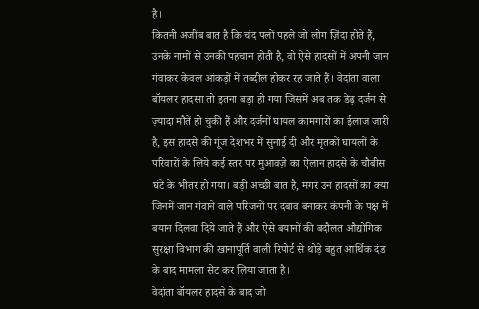है।
कितनी अजीब बात है कि चंद पलों पहले जो लोग ज़िंदा होते हैं, उनके नामों से उनकी पहचान होती है, वो ऐसे हादसों में अपनी जान गंवाकर केवल आंकड़ों में तब्दील होकर रह जाते हैं। वेदांता वाला बॉयलर हादसा तो इतना बड़ा हो गया जिसमें अब तक डेढ़ दर्जन से ज़्यादा मौतें हो चुकी हैं और दर्जनों घायल कामगारों का ईलाज जारी है, इस हादसे की गूंज देशभर में सुनाई दी और मृतकों घायलों के परिवारों के लिये कई स्तर पर मुआवज़े का ऐलान हादसे के चौबीस घंटे के भीतर हो गया। बड़ी अच्छी बात है, मगर उन हादसों का क्या जिनमें जान गंवाने वाले परिजनों पर दबाव बनाकर कंपनी के पक्ष में बयान दिलवा दिये जाते हैं और ऐसे बयानों की बदौलत औद्योगिक सुरक्षा विभाग की खानापूर्ति वाली रिपोर्ट से थोड़े बहुत आर्थिक दंड के बाद मामला सेट कर लिया जाता है।
वेदांता बॉयलर हादसे के बाद जो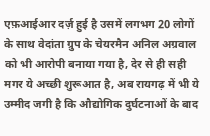एफ़आईआर दर्ज़ हुई है उसमें लगभग 20 लोगों के साथ वेदांता ग्रुप के चेयरमैन अनिल अग्रवाल को भी आरोपी बनाया गया है, देर से ही सही मगर ये अच्छी शुरूआत है, अब रायगढ़ में भी ये उम्मीद जगी है कि औद्योगिक दुर्घटनाओं के बाद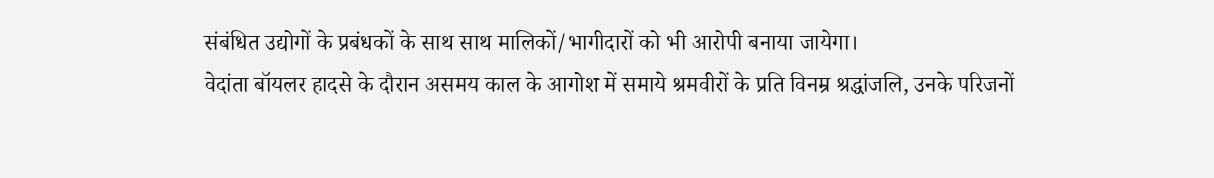संबंधित उद्योगों के प्रबंधकों के साथ साथ मालिकों/भागीदारों को भी आरोपी बनाया जायेगा।
वेदांता बॉयलर हादसे के दौरान असमय काल के आगोश में समाये श्रमवीरों के प्रति विनम्र श्रद्धांजलि, उनके परिजनों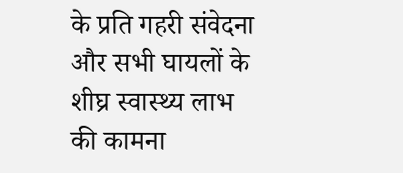के प्रति गहरी संवेदना और सभी घायलों के शीघ्र स्वास्थ्य लाभ की कामना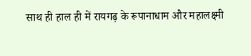साथ ही हाल ही में रायगढ़ के रूपानाधाम और महालक्ष्मी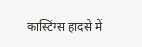कास्टिंग्स हादसे में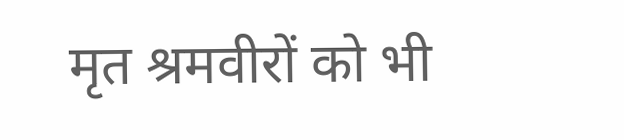मृत श्रमवीरों को भी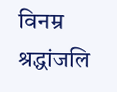विनम्र श्रद्धांजलि